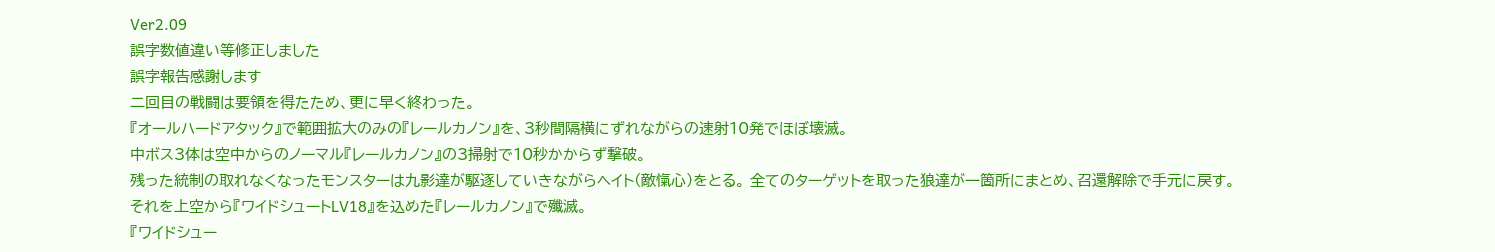Ver2.09
誤字数値違い等修正しました
誤字報告感謝します
二回目の戦闘は要領を得たため、更に早く終わった。
『オールハードアタック』で範囲拡大のみの『レールカノン』を、3秒間隔横にずれながらの速射10発でほぼ壊滅。
中ボス3体は空中からのノーマル『レールカノン』の3掃射で10秒かからず撃破。
残った統制の取れなくなったモンスターは九影達が駆逐していきながらヘイト(敵愾心)をとる。 全てのターゲットを取った狼達が一箇所にまとめ、召還解除で手元に戻す。
それを上空から『ワイドシュートLV18』を込めた『レールカノン』で殲滅。
『ワイドシュー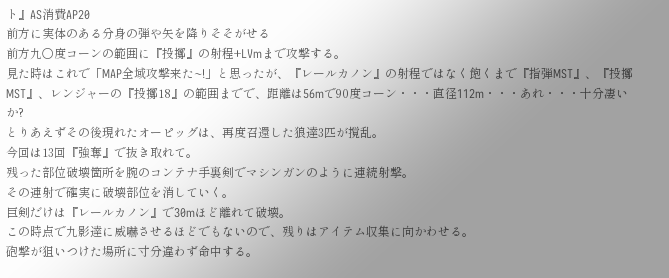ト』AS消費AP20
前方に実体のある分身の弾や矢を降りそそがせる
前方九〇度コーンの範囲に『投擲』の射程+LVmまで攻撃する。
見た時はこれで「MAP全域攻撃来た~!」と思ったが、『レールカノン』の射程ではなく飽くまで『指弾MST』、『投擲MST』、レンジャーの『投擲18』の範囲までで、距離は56mで90度コーン・・・直径112m・・・あれ・・・十分凄いか?
とりあえずその後現れたオーピッグは、再度召還した狼達3匹が撹乱。
今回は13回『強奪』で抜き取れて。
残った部位破壊箇所を腕のコンテナ手裏剣でマシンガンのように連続射撃。
その連射で確実に破壊部位を消していく。
巨剣だけは『レールカノン』で30mほど離れて破壊。
この時点で九影達に威嚇させるほどでもないので、残りはアイテム収集に向かわせる。
砲撃が狙いつけた場所に寸分違わず命中する。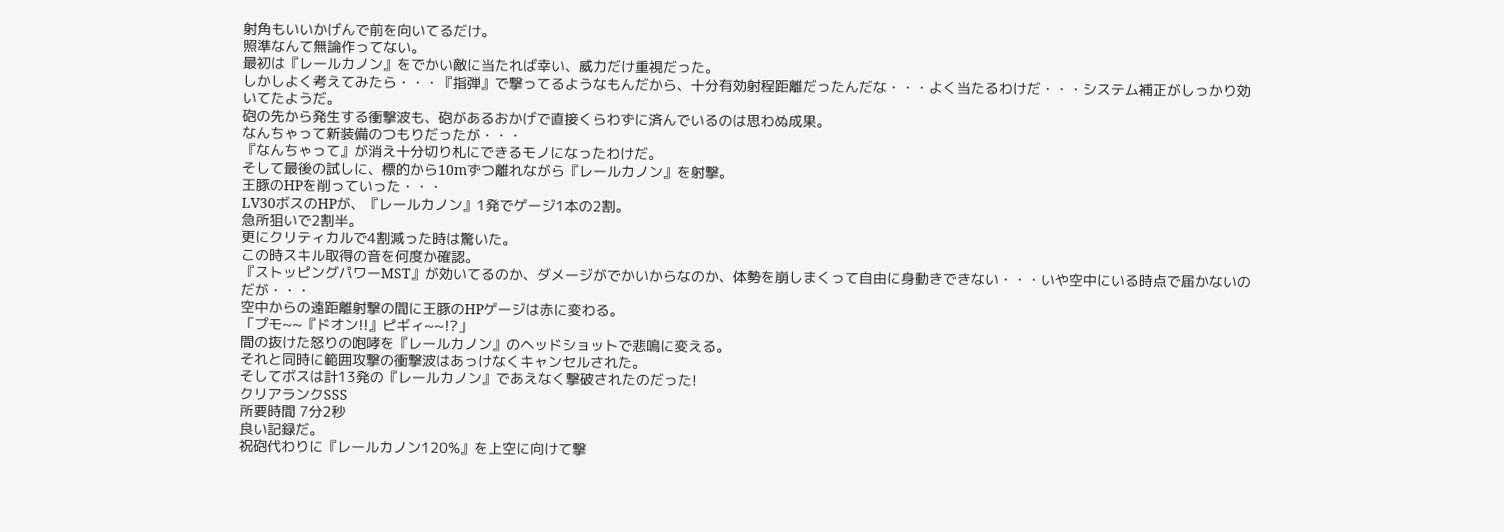射角もいいかげんで前を向いてるだけ。
照準なんて無論作ってない。
最初は『レールカノン』をでかい敵に当たれば幸い、威力だけ重視だった。
しかしよく考えてみたら・・・『指弾』で撃ってるようなもんだから、十分有効射程距離だったんだな・・・よく当たるわけだ・・・システム補正がしっかり効いてたようだ。
砲の先から発生する衝撃波も、砲があるおかげで直接くらわずに済んでいるのは思わぬ成果。
なんちゃって新装備のつもりだったが・・・
『なんちゃって』が消え十分切り札にできるモノになったわけだ。
そして最後の試しに、標的から10mずつ離れながら『レールカノン』を射撃。
王豚のHPを削っていった・・・
LV30ボスのHPが、『レールカノン』1発でゲージ1本の2割。
急所狙いで2割半。
更にクリティカルで4割減った時は驚いた。
この時スキル取得の音を何度か確認。
『ストッピングパワーMST』が効いてるのか、ダメージがでかいからなのか、体勢を崩しまくって自由に身動きできない・・・いや空中にいる時点で届かないのだが・・・
空中からの遠距離射撃の間に王豚のHPゲージは赤に変わる。
「プモ~~『ドオン!!』ピギィ~~!?」
間の抜けた怒りの咆哮を『レールカノン』のヘッドショットで悲鳴に変える。
それと同時に範囲攻撃の衝撃波はあっけなくキャンセルされた。
そしてボスは計13発の『レールカノン』であえなく撃破されたのだった!
クリアランクSSS
所要時間 7分2秒
良い記録だ。
祝砲代わりに『レールカノン120%』を上空に向けて撃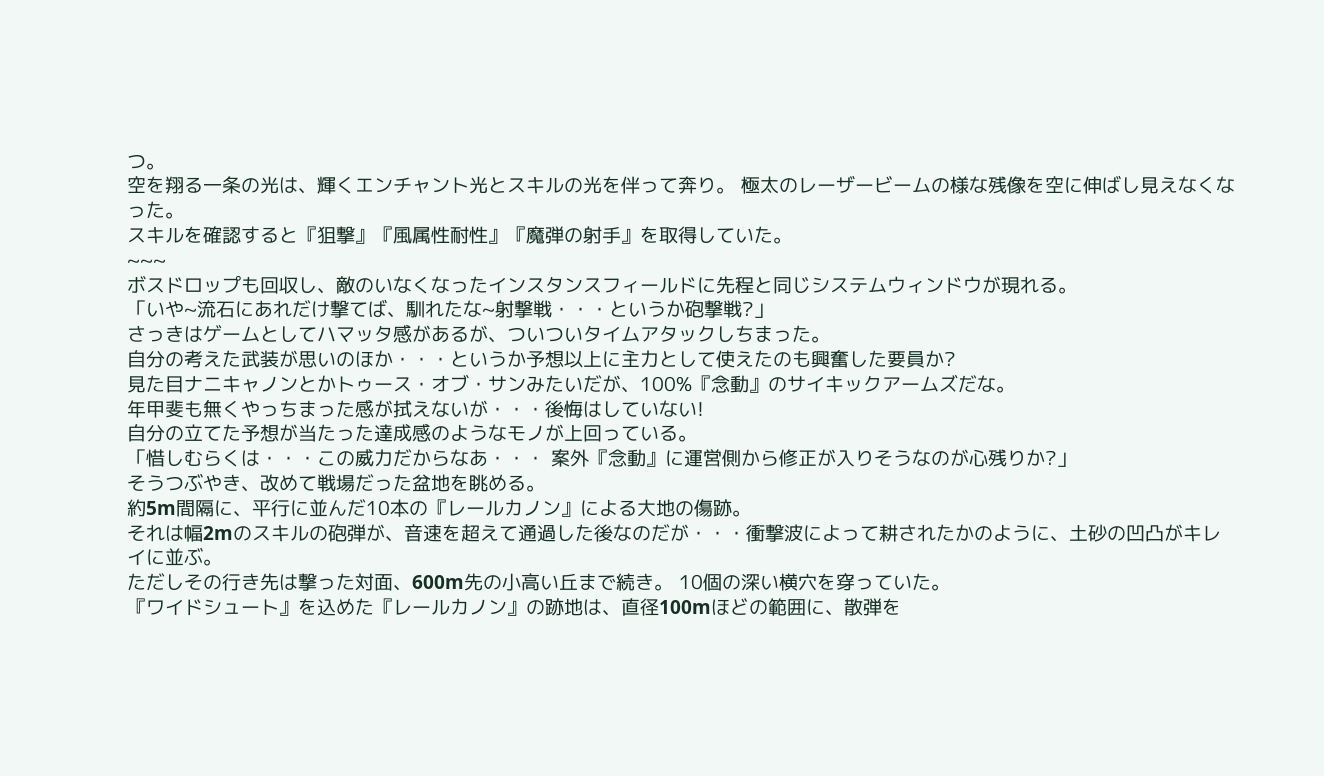つ。
空を翔る一条の光は、輝くエンチャント光とスキルの光を伴って奔り。 極太のレーザービームの様な残像を空に伸ばし見えなくなった。
スキルを確認すると『狙撃』『風属性耐性』『魔弾の射手』を取得していた。
~~~
ボスドロップも回収し、敵のいなくなったインスタンスフィールドに先程と同じシステムウィンドウが現れる。
「いや~流石にあれだけ撃てば、馴れたな~射撃戦・・・というか砲撃戦?」
さっきはゲームとしてハマッタ感があるが、ついついタイムアタックしちまった。
自分の考えた武装が思いのほか・・・というか予想以上に主力として使えたのも興奮した要員か?
見た目ナニキャノンとかトゥース・オブ・サンみたいだが、100%『念動』のサイキックアームズだな。
年甲斐も無くやっちまった感が拭えないが・・・後悔はしていない!
自分の立てた予想が当たった達成感のようなモノが上回っている。
「惜しむらくは・・・この威力だからなあ・・・ 案外『念動』に運営側から修正が入りそうなのが心残りか?」
そうつぶやき、改めて戦場だった盆地を眺める。
約5m間隔に、平行に並んだ10本の『レールカノン』による大地の傷跡。
それは幅2mのスキルの砲弾が、音速を超えて通過した後なのだが・・・衝撃波によって耕されたかのように、土砂の凹凸がキレイに並ぶ。
ただしその行き先は撃った対面、600m先の小高い丘まで続き。 10個の深い横穴を穿っていた。
『ワイドシュート』を込めた『レールカノン』の跡地は、直径100mほどの範囲に、散弾を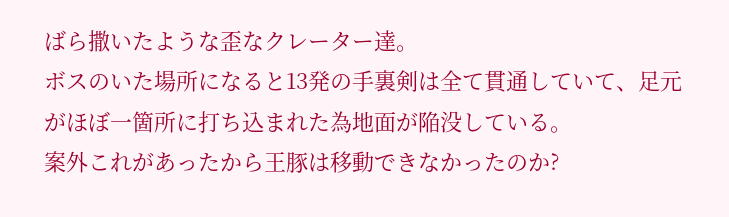ばら撒いたような歪なクレーター達。
ボスのいた場所になると13発の手裏剣は全て貫通していて、足元がほぼ一箇所に打ち込まれた為地面が陥没している。
案外これがあったから王豚は移動できなかったのか?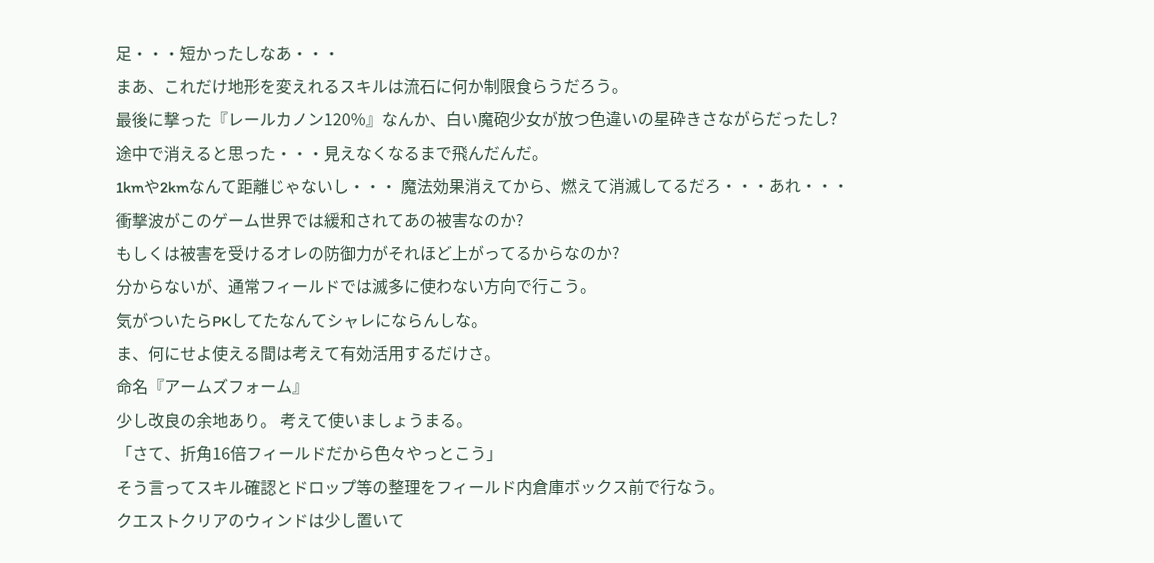足・・・短かったしなあ・・・
まあ、これだけ地形を変えれるスキルは流石に何か制限食らうだろう。
最後に撃った『レールカノン120%』なんか、白い魔砲少女が放つ色違いの星砕きさながらだったし?
途中で消えると思った・・・見えなくなるまで飛んだんだ。
1kmや2kmなんて距離じゃないし・・・ 魔法効果消えてから、燃えて消滅してるだろ・・・あれ・・・
衝撃波がこのゲーム世界では緩和されてあの被害なのか?
もしくは被害を受けるオレの防御力がそれほど上がってるからなのか?
分からないが、通常フィールドでは滅多に使わない方向で行こう。
気がついたらPKしてたなんてシャレにならんしな。
ま、何にせよ使える間は考えて有効活用するだけさ。
命名『アームズフォーム』
少し改良の余地あり。 考えて使いましょうまる。
「さて、折角16倍フィールドだから色々やっとこう」
そう言ってスキル確認とドロップ等の整理をフィールド内倉庫ボックス前で行なう。
クエストクリアのウィンドは少し置いて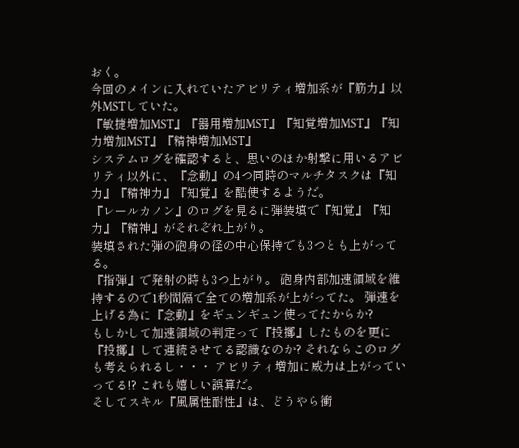おく。
今回のメインに入れていたアビリティ増加系が『筋力』以外MSTしていた。
『敏捷増加MST』『器用増加MST』『知覚増加MST』『知力増加MST』『精神増加MST』
システムログを確認すると、思いのほか射撃に用いるアビリティ以外に、『念動』の4つ同時のマルチタスクは『知力』『精神力』『知覚』を酷使するようだ。
『レールカノン』のログを見るに弾装填で『知覚』『知力』『精神』がそれぞれ上がり。
装填された弾の砲身の径の中心保持でも3つとも上がってる。
『指弾』で発射の時も3つ上がり。 砲身内部加速領域を維持するので1秒間隔で全ての増加系が上がってた。 弾速を上げる為に『念動』をギュンギュン使ってたからか?
もしかして加速領域の判定って『投擲』したものを更に『投擲』して連続させてる認識なのか? それならこのログも考えられるし・・・ アビリティ増加に威力は上がっていってる!? これも嬉しい誤算だ。
そしてスキル『風属性耐性』は、どうやら衝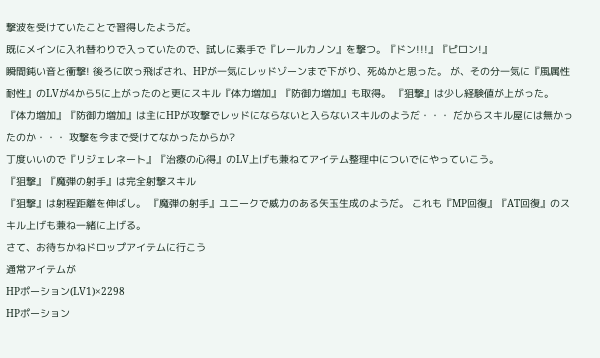撃波を受けていたことで習得したようだ。
既にメインに入れ替わりで入っていたので、試しに素手で『レールカノン』を撃つ。『ドン!!!』『ピロン!』
瞬間鈍い音と衝撃! 後ろに吹っ飛ばされ、HPが一気にレッドゾーンまで下がり、死ぬかと思った。 が、その分一気に『風属性耐性』のLVが4から5に上がったのと更にスキル『体力増加』『防御力増加』も取得。 『狙撃』は少し経験値が上がった。
『体力増加』『防御力増加』は主にHPが攻撃でレッドにならないと入らないスキルのようだ・・・ だからスキル屋には無かったのか・・・ 攻撃を今まで受けてなかったからか?
丁度いいので『リジェレネート』『治療の心得』のLV上げも兼ねてアイテム整理中についでにやっていこう。
『狙撃』『魔弾の射手』は完全射撃スキル
『狙撃』は射程距離を伸ばし。 『魔弾の射手』ユニークで威力のある矢玉生成のようだ。 これも『MP回復』『AT回復』のスキル上げも兼ね一緒に上げる。
さて、お待ちかねドロップアイテムに行こう
通常アイテムが
HPポーション(LV1)×2298
HPポーション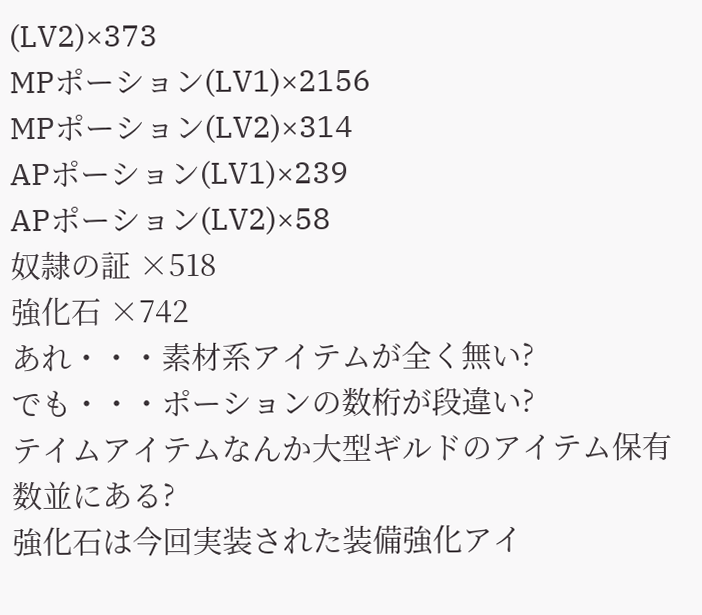(LV2)×373
MPポーション(LV1)×2156
MPポーション(LV2)×314
APポーション(LV1)×239
APポーション(LV2)×58
奴隷の証 ×518
強化石 ×742
あれ・・・素材系アイテムが全く無い?
でも・・・ポーションの数桁が段違い?
テイムアイテムなんか大型ギルドのアイテム保有数並にある?
強化石は今回実装された装備強化アイ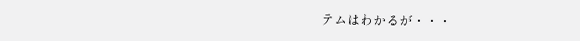テムはわかるが・・・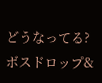どうなってる?
ボスドロップ&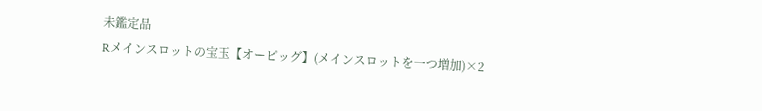未鑑定品
Rメインスロットの宝玉【オーピッグ】(メインスロットを一つ増加)×2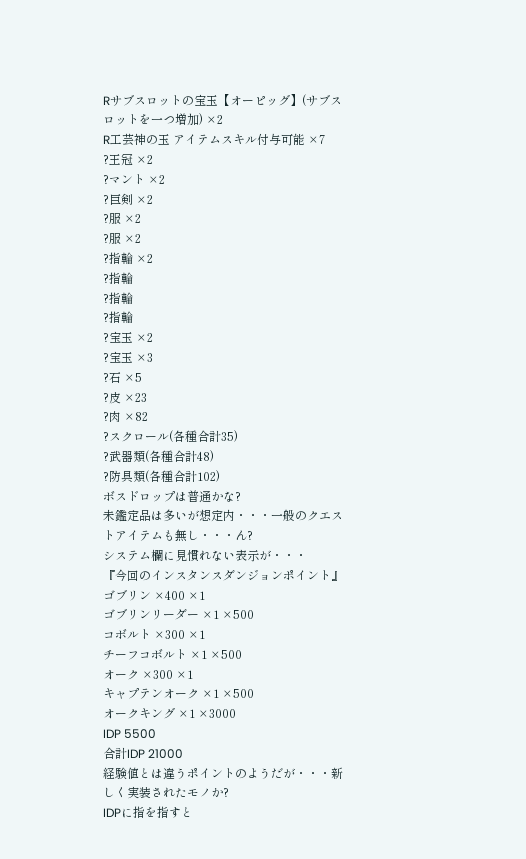Rサブスロットの宝玉【オーピッグ】(サブスロットを一つ増加) ×2
R工芸神の玉 アイテムスキル付与可能 ×7
?王冠 ×2
?マント ×2
?巨剣 ×2
?服 ×2
?服 ×2
?指輪 ×2
?指輪
?指輪
?指輪
?宝玉 ×2
?宝玉 ×3
?石 ×5
?皮 ×23
?肉 ×82
?スクロール(各種合計35)
?武器類(各種合計48)
?防具類(各種合計102)
ボスドロップは普通かな?
未鑑定品は多いが想定内・・・一般のクエストアイテムも無し・・・ん?
システム欄に見慣れない表示が・・・
『今回のインスタンスダンジョンポイント』
ゴブリン ×400 ×1
ゴブリンリーダー ×1 ×500
コボルト ×300 ×1
チーフコボルト ×1 ×500
オーク ×300 ×1
キャプテンオーク ×1 ×500
オークキング ×1 ×3000
IDP 5500
合計IDP 21000
経験値とは違うポイントのようだが・・・新しく実装されたモノか?
IDPに指を指すと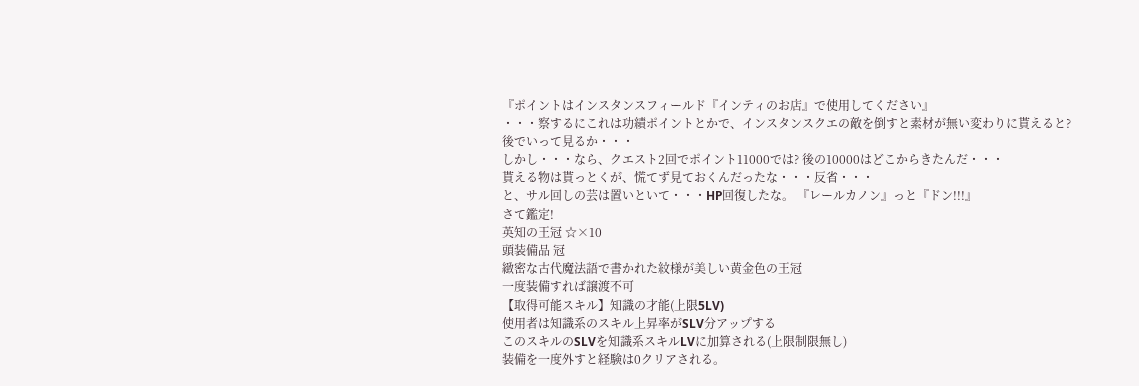『ポイントはインスタンスフィールド『インティのお店』で使用してください』
・・・察するにこれは功績ポイントとかで、インスタンスクエの敵を倒すと素材が無い変わりに貰えると?
後でいって見るか・・・
しかし・・・なら、クエスト2回でポイント11000では? 後の10000はどこからきたんだ・・・
貰える物は貰っとくが、慌てず見ておくんだったな・・・反省・・・
と、サル回しの芸は置いといて・・・HP回復したな。 『レールカノン』っと『ドン!!!』
さて鑑定!
英知の王冠 ☆×10
頭装備品 冠
緻密な古代魔法語で書かれた紋様が美しい黄金色の王冠
一度装備すれば譲渡不可
【取得可能スキル】知識の才能(上限5LV)
使用者は知識系のスキル上昇率がSLV分アップする
このスキルのSLVを知識系スキルLVに加算される(上限制限無し)
装備を一度外すと経験は0クリアされる。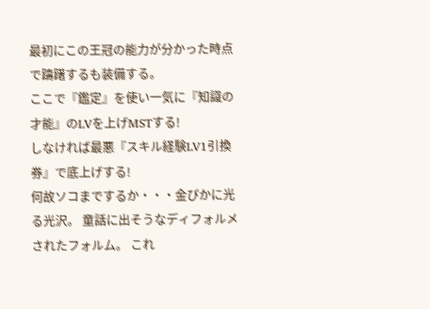最初にこの王冠の能力が分かった時点で躊躇するも装備する。
ここで『鑑定』を使い一気に『知識の才能』のLVを上げMSTする!
しなければ最悪『スキル経験LV1引換券』で底上げする!
何故ソコまでするか・・・金ぴかに光る光沢。 童話に出そうなディフォルメされたフォルム。 これ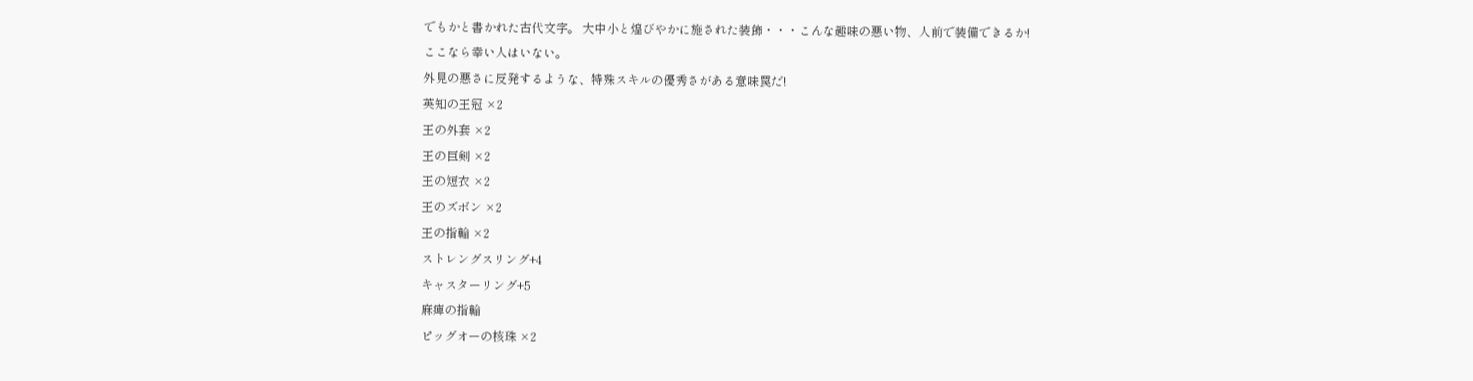でもかと書かれた古代文字。 大中小と煌びやかに施された装飾・・・こんな趣味の悪い物、人前で装備できるか!
ここなら幸い人はいない。
外見の悪さに反発するような、特殊スキルの優秀さがある意味罠だ!
英知の王冠 ×2
王の外套 ×2
王の巨剣 ×2
王の短衣 ×2
王のズボン ×2
王の指輪 ×2
ストレングスリング+4
キャスターリング+5
麻痺の指輪
ピッグオーの核珠 ×2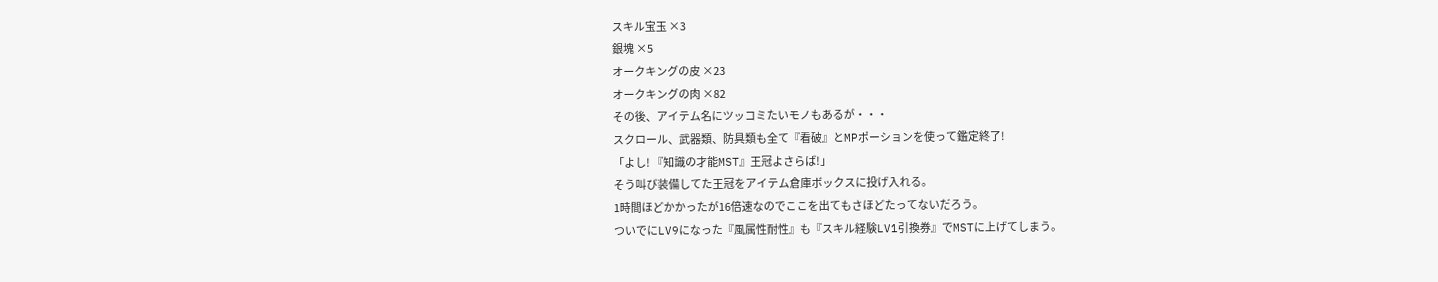スキル宝玉 ×3
銀塊 ×5
オークキングの皮 ×23
オークキングの肉 ×82
その後、アイテム名にツッコミたいモノもあるが・・・
スクロール、武器類、防具類も全て『看破』とMPポーションを使って鑑定終了!
「よし! 『知識の才能MST』王冠よさらば!」
そう叫び装備してた王冠をアイテム倉庫ボックスに投げ入れる。
1時間ほどかかったが16倍速なのでここを出てもさほどたってないだろう。
ついでにLV9になった『風属性耐性』も『スキル経験LV1引換券』でMSTに上げてしまう。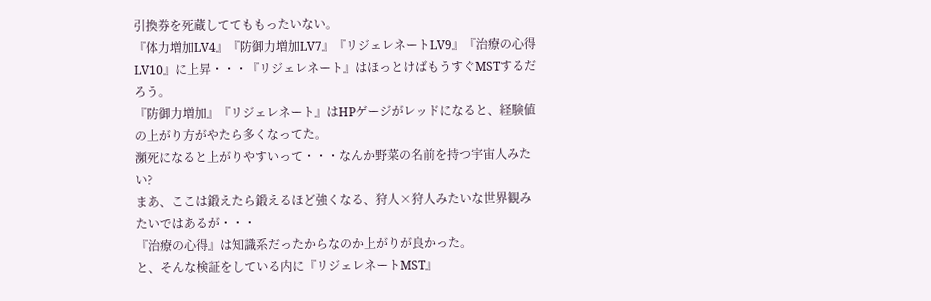引換券を死蔵しててももったいない。
『体力増加LV4』『防御力増加LV7』『リジェレネートLV9』『治療の心得LV10』に上昇・・・『リジェレネート』はほっとけばもうすぐMSTするだろう。
『防御力増加』『リジェレネート』はHPゲージがレッドになると、経験値の上がり方がやたら多くなってた。
瀕死になると上がりやすいって・・・なんか野菜の名前を持つ宇宙人みたい?
まあ、ここは鍛えたら鍛えるほど強くなる、狩人×狩人みたいな世界観みたいではあるが・・・
『治療の心得』は知識系だったからなのか上がりが良かった。
と、そんな検証をしている内に『リジェレネートMST』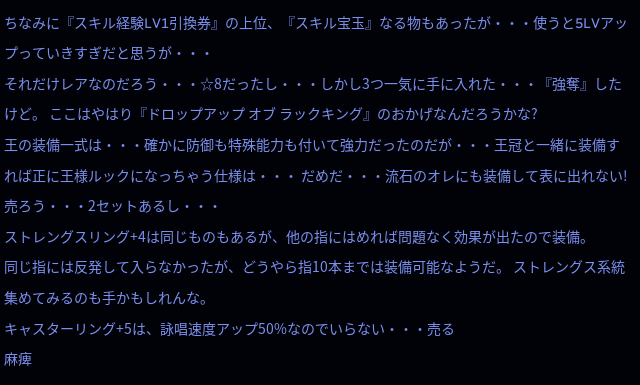ちなみに『スキル経験LV1引換券』の上位、『スキル宝玉』なる物もあったが・・・使うと5LVアップっていきすぎだと思うが・・・
それだけレアなのだろう・・・☆8だったし・・・しかし3つ一気に手に入れた・・・『強奪』したけど。 ここはやはり『ドロップアップ オブ ラックキング』のおかげなんだろうかな?
王の装備一式は・・・確かに防御も特殊能力も付いて強力だったのだが・・・王冠と一緒に装備すれば正に王様ルックになっちゃう仕様は・・・ だめだ・・・流石のオレにも装備して表に出れない!
売ろう・・・2セットあるし・・・
ストレングスリング+4は同じものもあるが、他の指にはめれば問題なく効果が出たので装備。
同じ指には反発して入らなかったが、どうやら指10本までは装備可能なようだ。 ストレングス系統集めてみるのも手かもしれんな。
キャスターリング+5は、詠唱速度アップ50%なのでいらない・・・売る
麻痺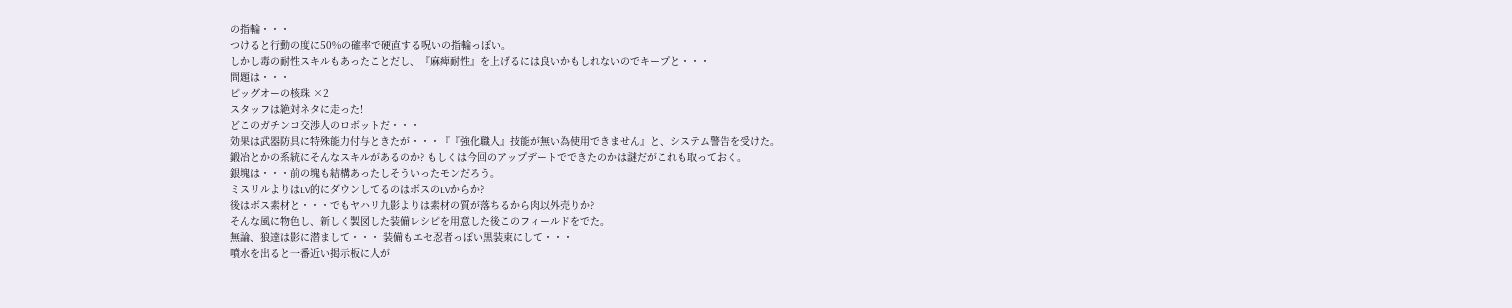の指輪・・・
つけると行動の度に50%の確率で硬直する呪いの指輪っぽい。
しかし毒の耐性スキルもあったことだし、『麻痺耐性』を上げるには良いかもしれないのでキープと・・・
問題は・・・
ピッグオーの核珠 ×2
スタッフは絶対ネタに走った!
どこのガチンコ交渉人のロボットだ・・・
効果は武器防具に特殊能力付与ときたが・・・『『強化職人』技能が無い為使用できません』と、システム警告を受けた。
鍛冶とかの系統にそんなスキルがあるのか? もしくは今回のアップデートでできたのかは謎だがこれも取っておく。
銀塊は・・・前の塊も結構あったしそういったモンだろう。
ミスリルよりはLV的にダウンしてるのはボスのLVからか?
後はボス素材と・・・でもヤハリ九影よりは素材の質が落ちるから肉以外売りか?
そんな風に物色し、新しく製図した装備レシピを用意した後このフィールドをでた。
無論、狼達は影に潜まして・・・ 装備もエセ忍者っぽい黒装束にして・・・
噴水を出ると一番近い掲示板に人が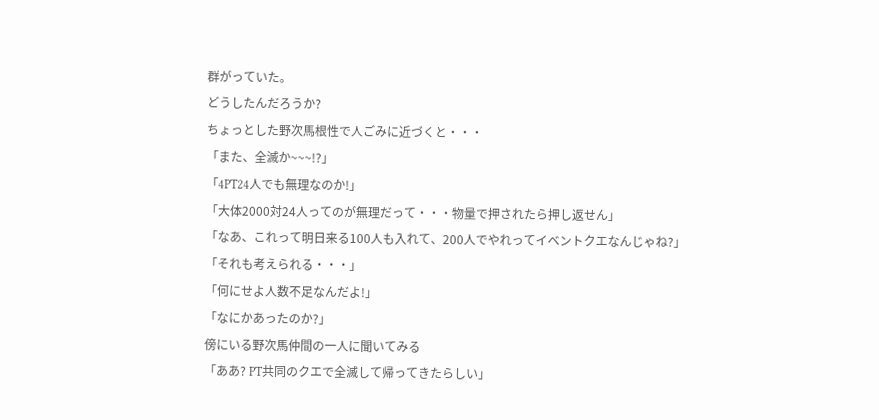群がっていた。
どうしたんだろうか?
ちょっとした野次馬根性で人ごみに近づくと・・・
「また、全滅か~~~!?」
「4PT24人でも無理なのか!」
「大体2000対24人ってのが無理だって・・・物量で押されたら押し返せん」
「なあ、これって明日来る100人も入れて、200人でやれってイベントクエなんじゃね?」
「それも考えられる・・・」
「何にせよ人数不足なんだよ!」
「なにかあったのか?」
傍にいる野次馬仲間の一人に聞いてみる
「ああ? PT共同のクエで全滅して帰ってきたらしい」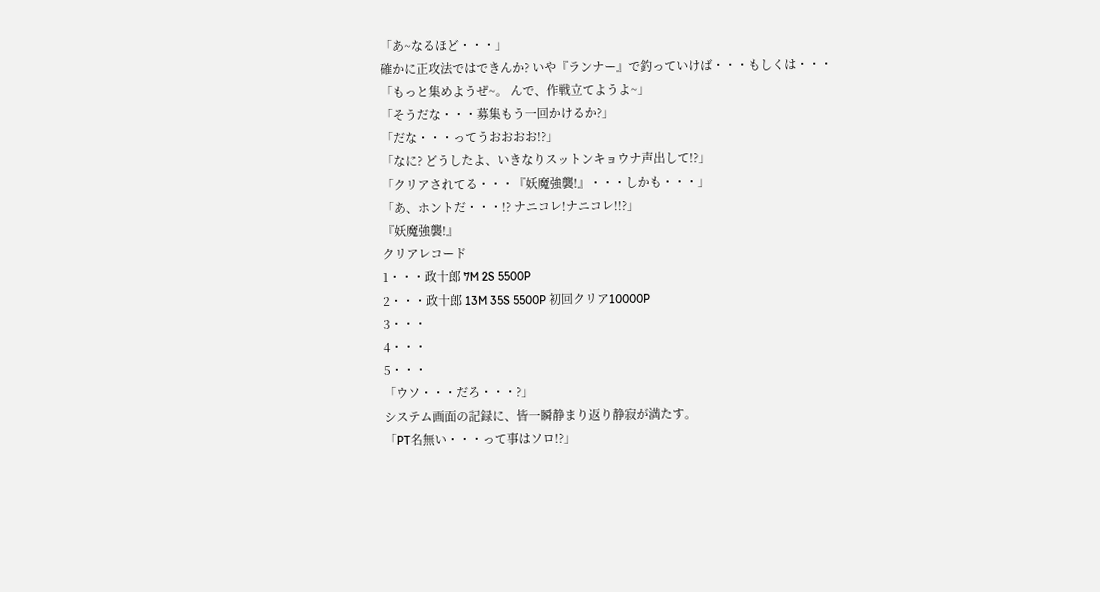「あ~なるほど・・・」
確かに正攻法ではできんか? いや『ランナー』で釣っていけば・・・もしくは・・・
「もっと集めようぜ~。 んで、作戦立てようよ~」
「そうだな・・・募集もう一回かけるか?」
「だな・・・ってうおおおお!?」
「なに? どうしたよ、いきなりスットンキョウナ声出して!?」
「クリアされてる・・・『妖魔強襲!』・・・しかも・・・」
「あ、ホントだ・・・!? ナニコレ!ナニコレ!!?」
『妖魔強襲!』
クリアレコード
1・・・政十郎 7M 2S 5500P
2・・・政十郎 13M 35S 5500P 初回クリア10000P
3・・・
4・・・
5・・・
「ウソ・・・だろ・・・?」
システム画面の記録に、皆一瞬静まり返り静寂が満たす。
「PT名無い・・・って事はソロ!?」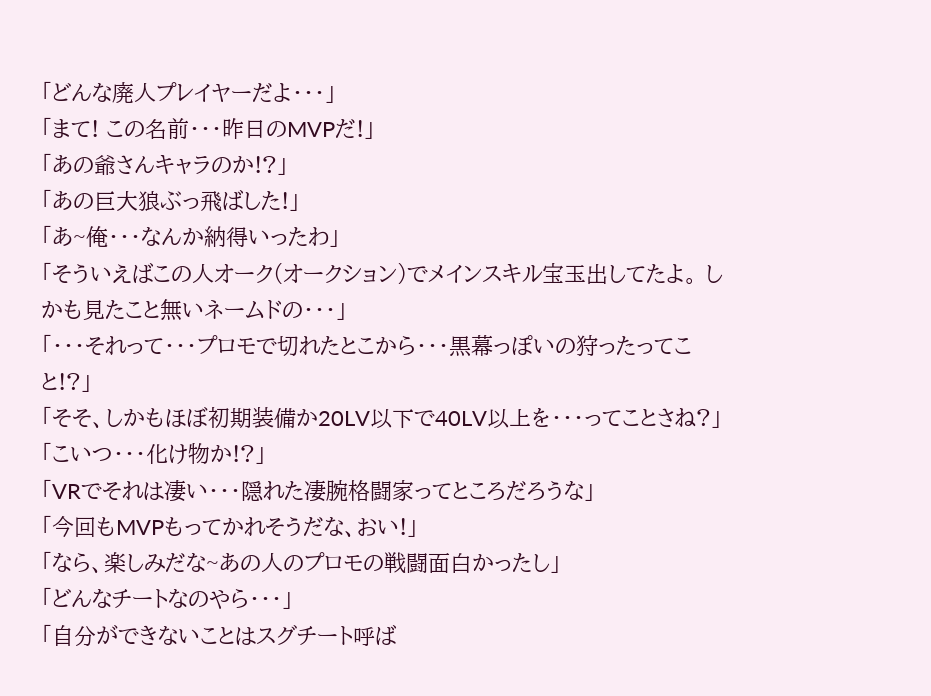「どんな廃人プレイヤーだよ・・・」
「まて! この名前・・・昨日のMVPだ!」
「あの爺さんキャラのか!?」
「あの巨大狼ぶっ飛ばした!」
「あ~俺・・・なんか納得いったわ」
「そういえばこの人オーク(オークション)でメインスキル宝玉出してたよ。 しかも見たこと無いネームドの・・・」
「・・・それって・・・プロモで切れたとこから・・・黒幕っぽいの狩ったってこと!?」
「そそ、しかもほぼ初期装備か20LV以下で40LV以上を・・・ってことさね?」
「こいつ・・・化け物か!?」
「VRでそれは凄い・・・隠れた凄腕格闘家ってところだろうな」
「今回もMVPもってかれそうだな、おい!」
「なら、楽しみだな~あの人のプロモの戦闘面白かったし」
「どんなチートなのやら・・・」
「自分ができないことはスグチート呼ば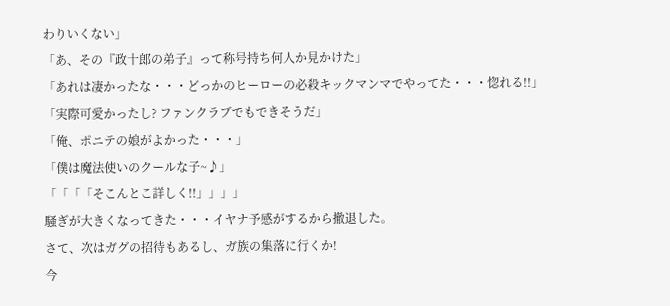わりいくない」
「あ、その『政十郎の弟子』って称号持ち何人か見かけた」
「あれは凄かったな・・・どっかのヒーローの必殺キックマンマでやってた・・・惚れる!!」
「実際可愛かったし? ファンクラブでもできそうだ」
「俺、ポニテの娘がよかった・・・」
「僕は魔法使いのクールな子~♪」
「「「「そこんとこ詳しく!!」」」」
騒ぎが大きくなってきた・・・イヤナ予感がするから撤退した。
さて、次はガグの招待もあるし、ガ族の集落に行くか!
今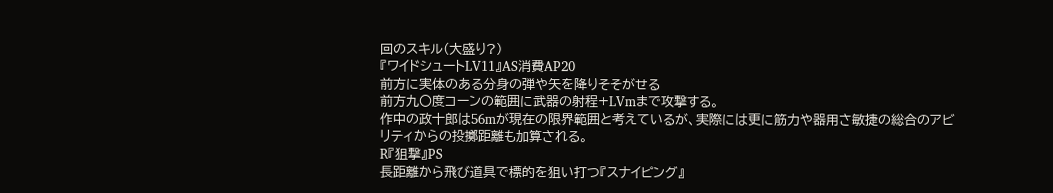回のスキル(大盛り?)
『ワイドシュートLV11』AS消費AP20
前方に実体のある分身の弾や矢を降りそそがせる
前方九〇度コーンの範囲に武器の射程+LVmまで攻撃する。
作中の政十郎は56mが現在の限界範囲と考えているが、実際には更に筋力や器用さ敏捷の総合のアビリティからの投擲距離も加算される。
R『狙撃』PS
長距離から飛び道具で標的を狙い打つ『スナイピング』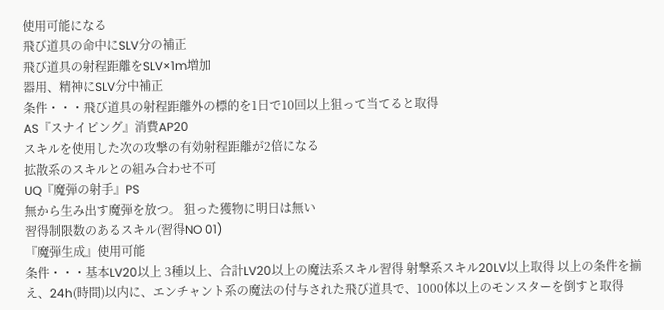使用可能になる
飛び道具の命中にSLV分の補正
飛び道具の射程距離をSLV×1m増加
器用、精神にSLV分中補正
条件・・・飛び道具の射程距離外の標的を1日で10回以上狙って当てると取得
AS『スナイピング』消費AP20
スキルを使用した次の攻撃の有効射程距離が2倍になる
拡散系のスキルとの組み合わせ不可
UQ『魔弾の射手』PS
無から生み出す魔弾を放つ。 狙った獲物に明日は無い
習得制限数のあるスキル(習得NO 01)
『魔弾生成』使用可能
条件・・・基本LV20以上 3種以上、合計LV20以上の魔法系スキル習得 射撃系スキル20LV以上取得 以上の条件を揃え、24h(時間)以内に、エンチャント系の魔法の付与された飛び道具で、1000体以上のモンスターを倒すと取得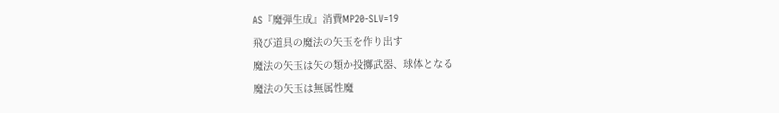AS『魔弾生成』消費MP20-SLV=19
飛び道具の魔法の矢玉を作り出す
魔法の矢玉は矢の類か投擲武器、球体となる
魔法の矢玉は無属性魔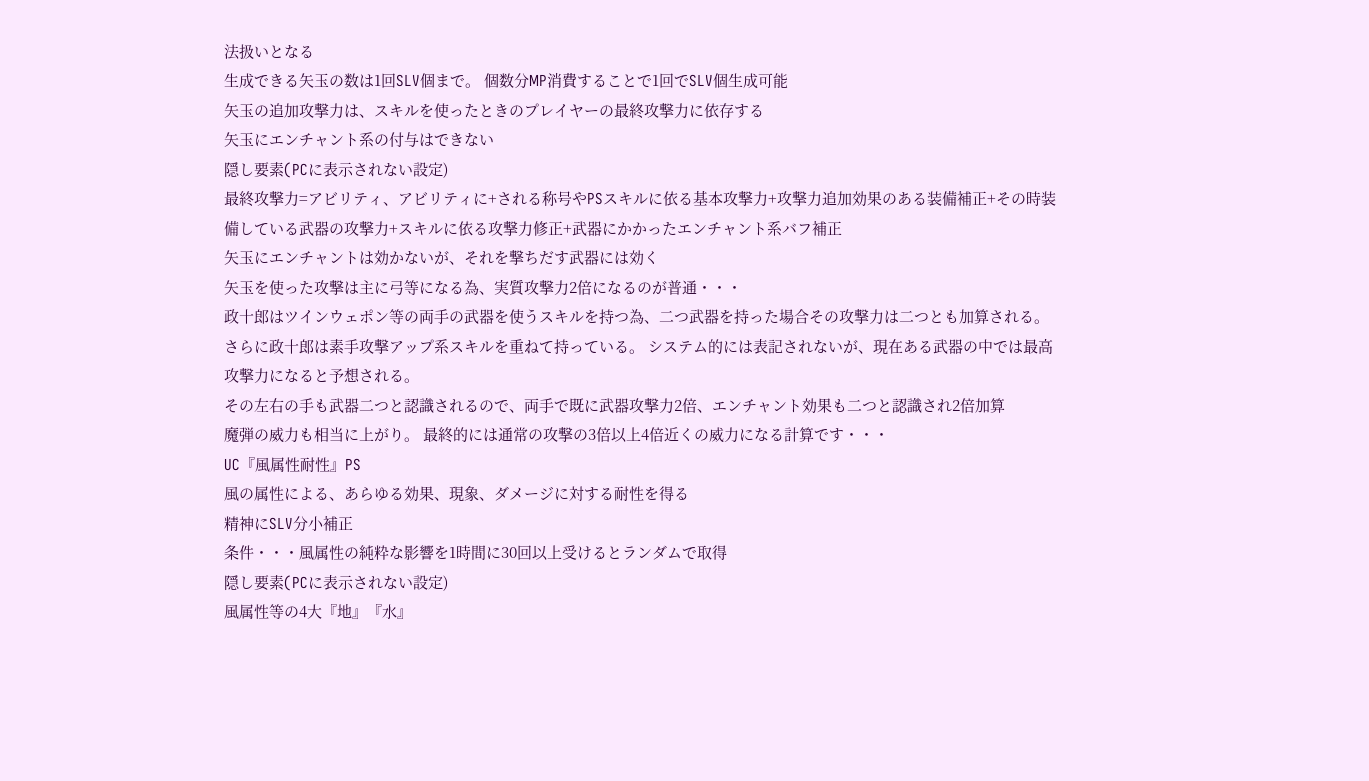法扱いとなる
生成できる矢玉の数は1回SLV個まで。 個数分MP消費することで1回でSLV個生成可能
矢玉の追加攻撃力は、スキルを使ったときのプレイヤーの最終攻撃力に依存する
矢玉にエンチャント系の付与はできない
隠し要素(PCに表示されない設定)
最終攻撃力=アビリティ、アビリティに+される称号やPSスキルに依る基本攻撃力+攻撃力追加効果のある装備補正+その時装備している武器の攻撃力+スキルに依る攻撃力修正+武器にかかったエンチャント系バフ補正
矢玉にエンチャントは効かないが、それを撃ちだす武器には効く
矢玉を使った攻撃は主に弓等になる為、実質攻撃力2倍になるのが普通・・・
政十郎はツインウェポン等の両手の武器を使うスキルを持つ為、二つ武器を持った場合その攻撃力は二つとも加算される。
さらに政十郎は素手攻撃アップ系スキルを重ねて持っている。 システム的には表記されないが、現在ある武器の中では最高攻撃力になると予想される。
その左右の手も武器二つと認識されるので、両手で既に武器攻撃力2倍、エンチャント効果も二つと認識され2倍加算
魔弾の威力も相当に上がり。 最終的には通常の攻撃の3倍以上4倍近くの威力になる計算です・・・
UC『風属性耐性』PS
風の属性による、あらゆる効果、現象、ダメージに対する耐性を得る
精神にSLV分小補正
条件・・・風属性の純粋な影響を1時間に30回以上受けるとランダムで取得
隠し要素(PCに表示されない設定)
風属性等の4大『地』『水』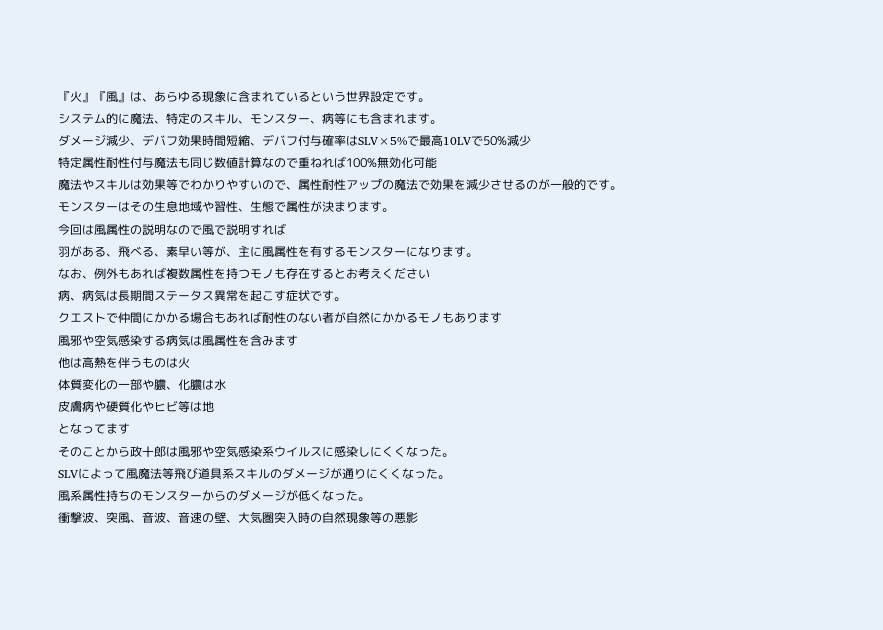『火』『風』は、あらゆる現象に含まれているという世界設定です。
システム的に魔法、特定のスキル、モンスター、病等にも含まれます。
ダメージ減少、デバフ効果時間短縮、デバフ付与確率はSLV×5%で最高10LVで50%減少
特定属性耐性付与魔法も同じ数値計算なので重ねれば100%無効化可能
魔法やスキルは効果等でわかりやすいので、属性耐性アップの魔法で効果を減少させるのが一般的です。
モンスターはその生息地域や習性、生態で属性が決まります。
今回は風属性の説明なので風で説明すれば
羽がある、飛べる、素早い等が、主に風属性を有するモンスターになります。
なお、例外もあれば複数属性を持つモノも存在するとお考えください
病、病気は長期間ステータス異常を起こす症状です。
クエストで仲間にかかる場合もあれば耐性のない者が自然にかかるモノもあります
風邪や空気感染する病気は風属性を含みます
他は高熱を伴うものは火
体質変化の一部や膿、化膿は水
皮膚病や硬質化やヒビ等は地
となってます
そのことから政十郎は風邪や空気感染系ウイルスに感染しにくくなった。
SLVによって風魔法等飛び道具系スキルのダメージが通りにくくなった。
風系属性持ちのモンスターからのダメージが低くなった。
衝撃波、突風、音波、音速の壁、大気圏突入時の自然現象等の悪影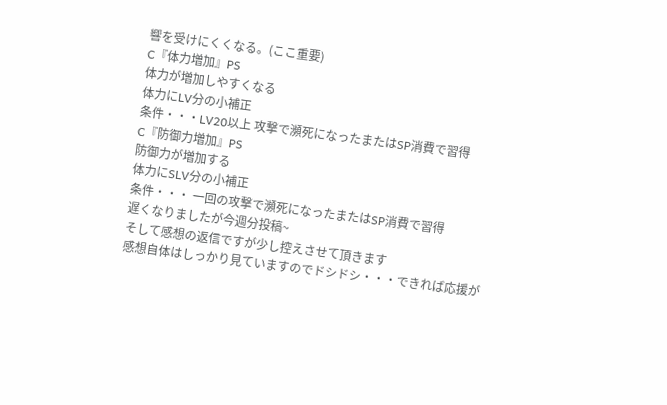響を受けにくくなる。(ここ重要)
C『体力増加』PS
体力が増加しやすくなる
体力にLV分の小補正
条件・・・LV20以上 攻撃で瀕死になったまたはSP消費で習得
C『防御力増加』PS
防御力が増加する
体力にSLV分の小補正
条件・・・ 一回の攻撃で瀕死になったまたはSP消費で習得
遅くなりましたが今週分投稿~
そして感想の返信ですが少し控えさせて頂きます
感想自体はしっかり見ていますのでドシドシ・・・できれば応援が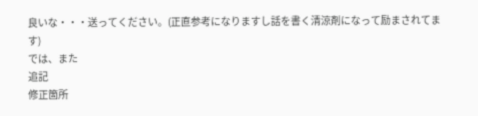良いな・・・送ってください。(正直参考になりますし話を書く清涼剤になって励まされてます)
では、また
追記
修正箇所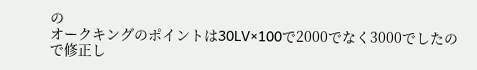の
オークキングのポイントは30LV×100で2000でなく3000でしたので修正し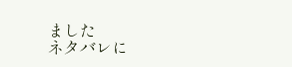ました
ネタバレに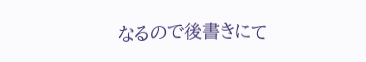なるので後書きにて